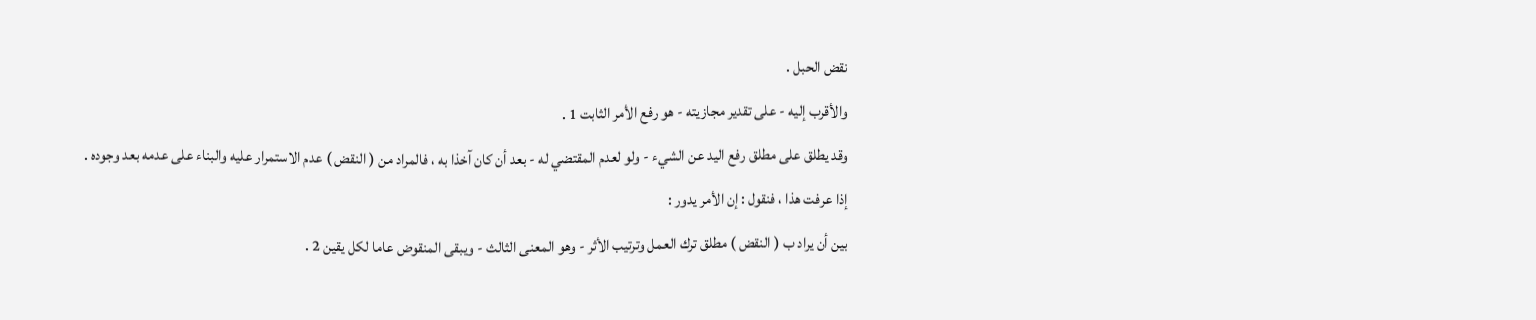نقض الحبل .
والأقرب إليه - على تقدير مجازيته - هو رفع الأمر الثابت 1 .
وقد يطلق على مطلق رفع اليد عن الشيء - ولو لعدم المقتضي له - بعد أن كان آخذا به ، فالمراد من ( النقض ) عدم الاستمرار عليه والبناء على عدمه بعد وجوده .
إذا عرفت هذا ، فنقول : إن الأمر يدور :
بين أن يراد ب ( النقض ) مطلق ترك العمل وترتيب الأثر - وهو المعنى الثالث - ويبقى المنقوض عاما لكل يقين 2 .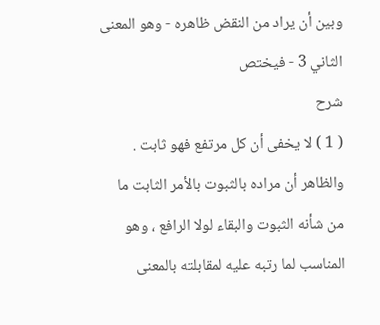وبين أن يراد من النقض ظاهره - وهو المعنى الثاني 3 - فيختص
شرح
( 1 ) لا يخفى أن كل مرتفع فهو ثابت . والظاهر أن مراده بالثبوت بالأمر الثابت ما من شأنه الثبوت والبقاء لولا الرافع ، وهو المناسب لما رتبه عليه لمقابلته بالمعنى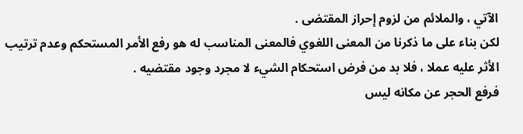الآتي ، والملائم من لزوم إحراز المقتضى .
لكن بناء على ما ذكرنا من المعنى اللغوي فالمعنى المناسب له هو رفع الأمر المستحكم وعدم ترتيب الأثر عليه عملا ، فلا بد من فرض استحكام الشيء لا مجرد وجود مقتضيه .
فرفع الحجر عن مكانه ليس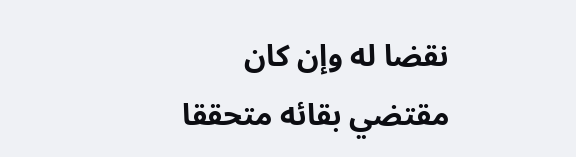نقضا له وإن كان مقتضي بقائه متحققا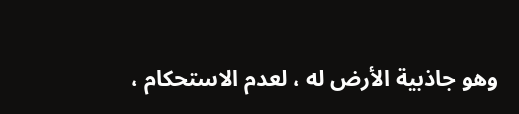وهو جاذبية الأرض له ، لعدم الاستحكام ،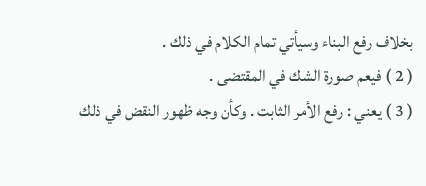بخلاف رفع البناء وسيأتي تمام الكلام في ذلك .
( 2 ) فيعم صورة الشك في المقتضى .
( 3 ) يعني : رفع الأمر الثابت . وكأن وجه ظهور النقض في ذلك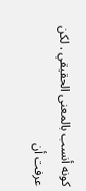كونه أنسب بالمعنى الحقيقي . لكن عرفت أن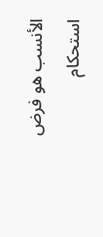الأنسب هو فرض استحكام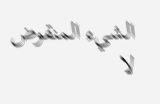الشيء المنقوض لا